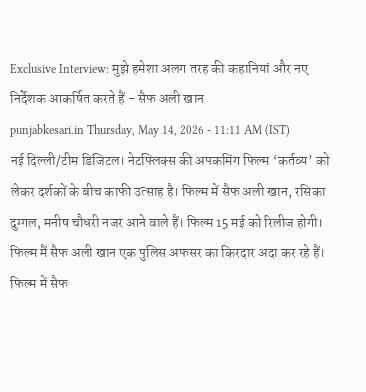Exclusive Interview: मुझे हमेशा अलग तरह की कहानियां और नए निर्देशक आकर्षित करते हैं - सैफ अली खान
punjabkesari.in Thursday, May 14, 2026 - 11:11 AM (IST)
नई दिल्ली/टीम डिजिटल। नेटफ्लिक्स की अपकमिंग फिल्म ‘कर्तव्य’ को लेकर दर्शकों के बीच काफी उत्साह है। फिल्म में सैफ अली खान, रसिका दुग्गल, मनीष चौधरी नजर आने वाले हैं। फिल्म 15 मई को रिलीज होगी। फिल्म मैं सैफ अली खान एक पुलिस अफसर का किरदार अदा कर रहे हैं। फिल्म में सैफ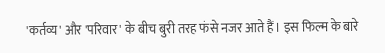'कर्तव्य' और 'परिवार' के बीच बुरी तरह फंसे नजर आते हैं। इस फिल्म के बारे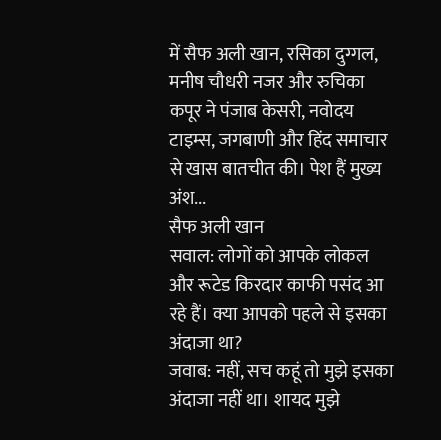में सैफ अली खान, रसिका दुग्गल, मनीष चौधरी नजर और रुचिका कपूर ने पंजाब केसरी, नवोदय टाइम्स, जगबाणी और हिंद समाचार से खास बातचीत की। पेश हैं मुख्य अंश...
सैफ अली खान
सवाल: लोगों को आपके लोकल और रूटेड किरदार काफी पसंद आ रहे हैं। क्या आपको पहले से इसका अंदाजा था?
जवाब: नहीं, सच कहूं तो मुझे इसका अंदाजा नहीं था। शायद मुझे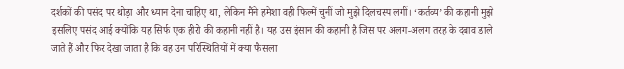दर्शकों की पसंद पर थोड़ा और ध्यान देना चाहिए था, लेकिन मैंने हमेशा वही फिल्में चुनीं जो मुझे दिलचस्प लगीं। ‘कर्तव्य’ की कहानी मुझे इसलिए पसंद आई क्योंकि यह सिर्फ एक हीरो की कहानी नहीं है। यह उस इंसान की कहानी है जिस पर अलग-अलग तरह के दबाव डाले जाते हैं और फिर देखा जाता है कि वह उन परिस्थितियों में क्या फैसला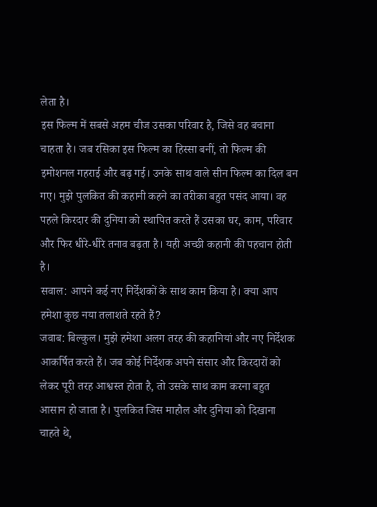लेता है।
इस फिल्म में सबसे अहम चीज उसका परिवार है, जिसे वह बचाना चाहता है। जब रसिका इस फिल्म का हिस्सा बनीं, तो फिल्म की इमोशनल गहराई और बढ़ गई। उनके साथ वाले सीन फिल्म का दिल बन गए। मुझे पुलकित की कहानी कहने का तरीका बहुत पसंद आया। वह पहले किरदार की दुनिया को स्थापित करते हैं उसका घर, काम, परिवार और फिर धीरे-धीरे तनाव बढ़ता है। यही अच्छी कहानी की पहचान होती है।
सवाल: आपने कई नए निर्देशकों के साथ काम किया है। क्या आप हमेशा कुछ नया तलाशते रहते हैं?
जवाब: बिल्कुल। मुझे हमेशा अलग तरह की कहानियां और नए निर्देशक आकर्षित करते हैं। जब कोई निर्देशक अपने संसार और किरदारों को लेकर पूरी तरह आश्वस्त होता है, तो उसके साथ काम करना बहुत आसान हो जाता है। पुलकित जिस माहौल और दुनिया को दिखाना चाहते थे,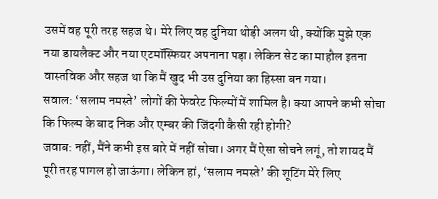उसमें वह पूरी तरह सहज थे। मेरे लिए वह दुनिया थोड़ी अलग थी, क्योंकि मुझे एक नया डायलैक्ट और नया एटमॉस्फियर अपनाना पड़ा। लेकिन सेट का माहौल इतना वास्तविक और सहज था कि मैं खुद भी उस दुनिया का हिस्सा बन गया।
सवाल: ‘सलाम नमस्ते’ लोगों की फेवरेट फिल्मों में शामिल है। क्या आपने कभी सोचा कि फिल्म के बाद निक और एम्बर की जिंदगी कैसी रही होगी?
जवाब: नहीं, मैंने कभी इस बारे में नहीं सोचा। अगर मैं ऐसा सोचने लगूं, तो शायद मैं पूरी तरह पागल हो जाऊंगा। लेकिन हां, ‘सलाम नमस्ते’ की शूटिंग मेरे लिए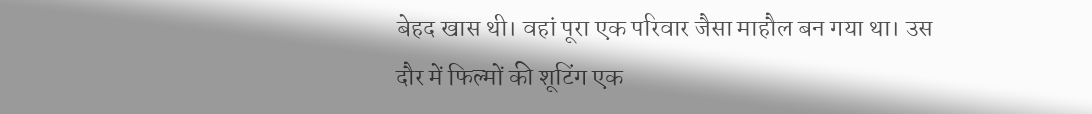बेहद खास थी। वहां पूरा एक परिवार जैसा माहौल बन गया था। उस दौर में फिल्मों की शूटिंग एक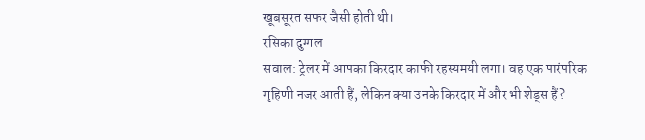खूबसूरत सफर जैसी होती थी।
रसिका दुग्गल
सवाल: ट्रेलर में आपका किरदार काफी रहस्यमयी लगा। वह एक पारंपरिक गृहिणी नजर आती हैं, लेकिन क्या उनके किरदार में और भी शेड्स हैं?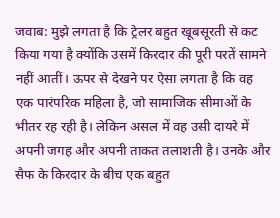जवाब: मुझे लगता है कि ट्रेलर बहुत खूबसूरती से कट किया गया है क्योंकि उसमें किरदार की पूरी परतें सामने नहीं आतीं। ऊपर से देखने पर ऐसा लगता है कि वह एक पारंपरिक महिला है, जो सामाजिक सीमाओं के भीतर रह रही है। लेकिन असल में वह उसी दायरे में अपनी जगह और अपनी ताकत तलाशती है। उनके और सैफ के किरदार के बीच एक बहुत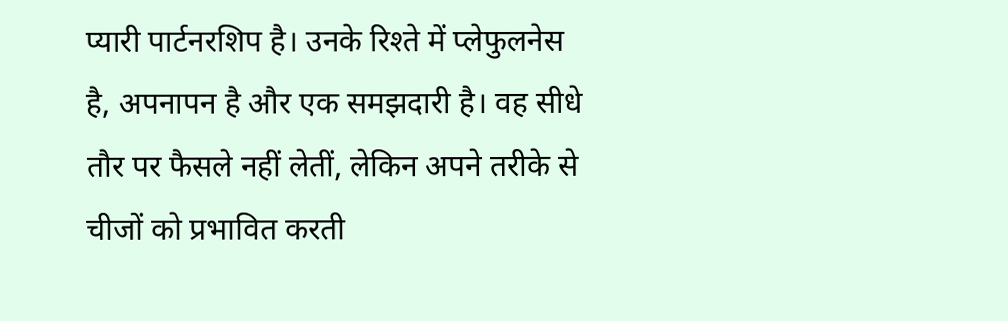प्यारी पार्टनरशिप है। उनके रिश्ते में प्लेफुलनेस है, अपनापन है और एक समझदारी है। वह सीधे तौर पर फैसले नहीं लेतीं, लेकिन अपने तरीके से चीजों को प्रभावित करती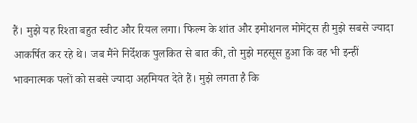हैं। मुझे यह रिश्ता बहुत स्वीट और रियल लगा। फिल्म के शांत और इमोशनल मोमेंट्स ही मुझे सबसे ज्यादा आकर्षित कर रहे थे। जब मैंने निर्देशक पुलकित से बात की, तो मुझे महसूस हुआ कि वह भी इन्हीं भावनात्मक पलों को सबसे ज्यादा अहमियत देते हैं। मुझे लगता है कि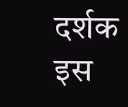दर्शक इस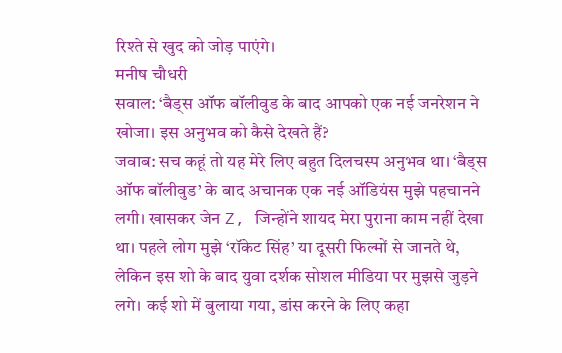रिश्ते से खुद को जोड़ पाएंगे।
मनीष चौधरी
सवाल: ‘बैड्स ऑफ बॉलीवुड के बाद आपको एक नई जनरेशन ने खोजा। इस अनुभव को कैसे देखते हैं?
जवाब: सच कहूं तो यह मेरे लिए बहुत दिलचस्प अनुभव था। ‘बैड्स ऑफ बॉलीवुड’ के बाद अचानक एक नई ऑडियंस मुझे पहचानने लगी। खासकर जेन Z, जिन्होंने शायद मेरा पुराना काम नहीं देखा था। पहले लोग मुझे ‘रॉकेट सिंह’ या दूसरी फिल्मों से जानते थे, लेकिन इस शो के बाद युवा दर्शक सोशल मीडिया पर मुझसे जुड़ने लगे। कई शो में बुलाया गया, डांस करने के लिए कहा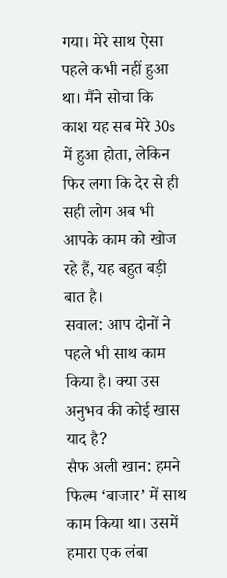गया। मेरे साथ ऐसा पहले कभी नहीं हुआ था। मैंने सोचा कि काश यह सब मेरे 30s में हुआ होता, लेकिन फिर लगा कि देर से ही सही लोग अब भी आपके काम को खोज रहे हैं, यह बहुत बड़ी बात है।
सवाल: आप दोनों ने पहले भी साथ काम किया है। क्या उस अनुभव की कोई खास याद है?
सैफ अली खान: हमने फिल्म ‘बाजार’ में साथ काम किया था। उसमें हमारा एक लंबा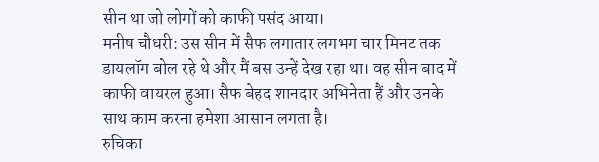सीन था जो लोगों को काफी पसंद आया।
मनीष चौधरी: उस सीन में सैफ लगातार लगभग चार मिनट तक डायलॉग बोल रहे थे और मैं बस उन्हें देख रहा था। वह सीन बाद में काफी वायरल हुआ। सैफ बेहद शानदार अभिनेता हैं और उनके साथ काम करना हमेशा आसान लगता है।
रुचिका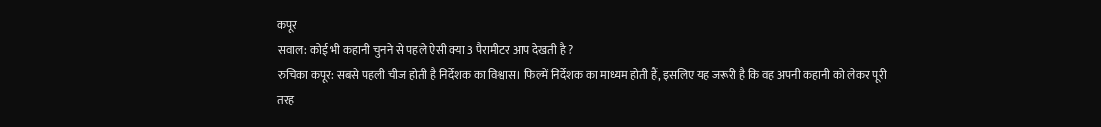कपूर
सवाल: कोई भी कहानी चुनने से पहले ऐसी क्या 3 पैरामीटर आप देखती है ?
रुचिका कपूर: सबसे पहली चीज होती है निर्देशक का विश्वास। फिल्में निर्देशक का माध्यम होती हैं, इसलिए यह जरूरी है कि वह अपनी कहानी को लेकर पूरी तरह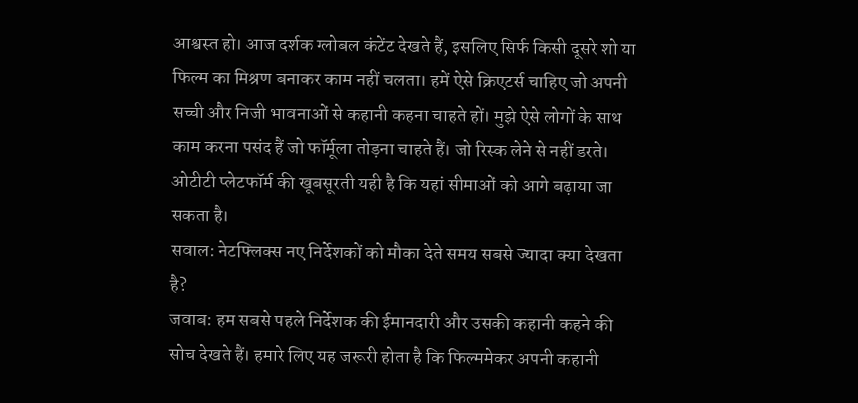आश्वस्त हो। आज दर्शक ग्लोबल कंटेंट देखते हैं, इसलिए सिर्फ किसी दूसरे शो या फिल्म का मिश्रण बनाकर काम नहीं चलता। हमें ऐसे क्रिएटर्स चाहिए जो अपनी सच्ची और निजी भावनाओं से कहानी कहना चाहते हों। मुझे ऐसे लोगों के साथ काम करना पसंद हैं जो फॉर्मूला तोड़ना चाहते हैं। जो रिस्क लेने से नहीं डरते। ओटीटी प्लेटफॉर्म की खूबसूरती यही है कि यहां सीमाओं को आगे बढ़ाया जा सकता है।
सवाल: नेटफ्लिक्स नए निर्देशकों को मौका देते समय सबसे ज्यादा क्या देखता है?
जवाब: हम सबसे पहले निर्देशक की ईमानदारी और उसकी कहानी कहने की सोच देखते हैं। हमारे लिए यह जरूरी होता है कि फिल्ममेकर अपनी कहानी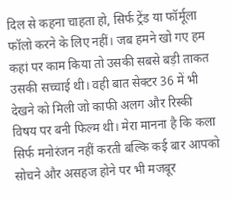दिल से कहना चाहता हो, सिर्फ ट्रेंड या फॉर्मूला फॉलो करने के लिए नहीं। जब हमने खो गए हम कहां पर काम किया तो उसकी सबसे बड़ी ताकत उसकी सच्चाई थी। वही बात सेक्टर 36 में भी देखने को मिली जो काफी अलग और रिस्की विषय पर बनी फिल्म थी। मेरा मानना है कि कला सिर्फ मनोरंजन नहीं करती बल्कि कई बार आपको सोचने और असहज होने पर भी मजबूर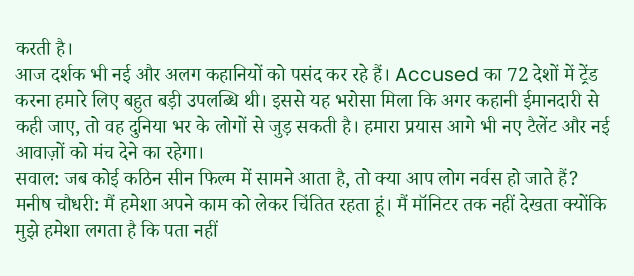करती है।
आज दर्शक भी नई और अलग कहानियों को पसंद कर रहे हैं। Accused का 72 देशों में ट्रेंड करना हमारे लिए बहुत बड़ी उपलब्धि थी। इससे यह भरोसा मिला कि अगर कहानी ईमानदारी से कही जाए, तो वह दुनिया भर के लोगों से जुड़ सकती है। हमारा प्रयास आगे भी नए टैलेंट और नई आवाज़ों को मंच देने का रहेगा।
सवाल: जब कोई कठिन सीन फिल्म में सामने आता है, तो क्या आप लोग नर्वस हो जाते हैं?
मनीष चौधरी: मैं हमेशा अपने काम को लेकर चिंतित रहता हूं। मैं मॉनिटर तक नहीं देखता क्योंकि मुझे हमेशा लगता है कि पता नहीं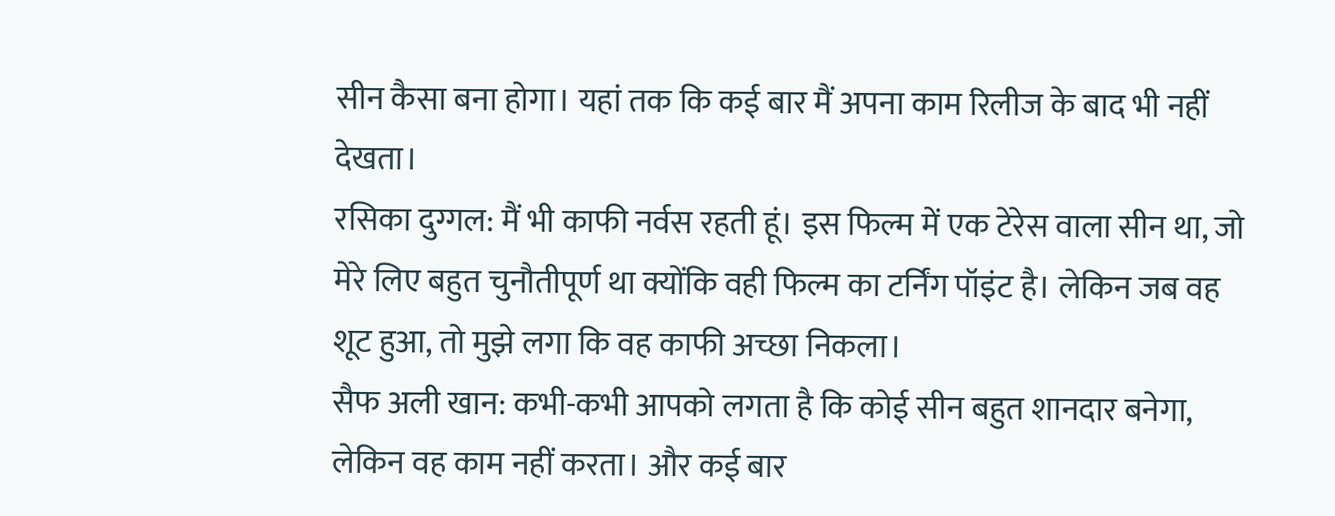सीन कैसा बना होगा। यहां तक कि कई बार मैं अपना काम रिलीज के बाद भी नहीं देखता।
रसिका दुग्गल: मैं भी काफी नर्वस रहती हूं। इस फिल्म में एक टेरेस वाला सीन था, जो मेरे लिए बहुत चुनौतीपूर्ण था क्योंकि वही फिल्म का टर्निंग पॉइंट है। लेकिन जब वह शूट हुआ, तो मुझे लगा कि वह काफी अच्छा निकला।
सैफ अली खान: कभी-कभी आपको लगता है कि कोई सीन बहुत शानदार बनेगा, लेकिन वह काम नहीं करता। और कई बार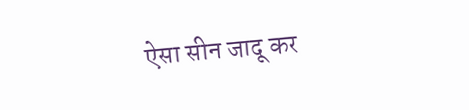ऐसा सीन जादू कर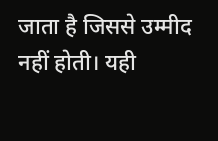जाता है जिससे उम्मीद नहीं होती। यही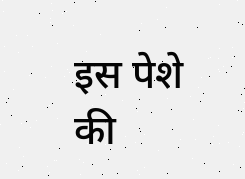इस पेशे की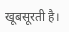खूबसूरती है।